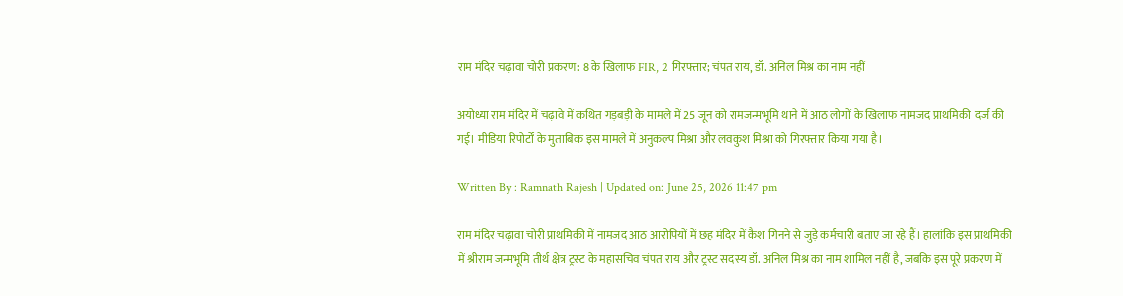राम मंदिर चढ़ावा चोरी प्रकरण: 8 के खिलाफ FIR, 2 गिरफ्तार; चंपत राय, डॉ. अनिल मिश्र का नाम नहीं

अयोध्या राम मंदिर में चढ़ावे में कथित गड़बड़ी के मामले में 25 जून को रामजन्मभूमि थाने में आठ लोगों के खिलाफ नामजद प्राथमिकी  दर्ज की गई। मीडिया रिपोर्टों के मुताबिक इस मामले में अनुकल्प मिश्रा और लवकुश मिश्रा को गिरफ्तार किया गया है।

Written By : Ramnath Rajesh | Updated on: June 25, 2026 11:47 pm

राम मंदिर चढ़ावा चोरी प्राथमिकी में नामजद आठ आरोपियों में छह मंदिर में कैश गिनने से जुड़े कर्मचारी बताए जा रहे हैं। हालांकि इस प्राथमिकी में श्रीराम जन्मभूमि तीर्थ क्षेत्र ट्रस्ट के महासचिव चंपत राय और ट्रस्ट सदस्य डॉ. अनिल मिश्र का नाम शामिल नहीं है, जबकि इस पूरे प्रकरण में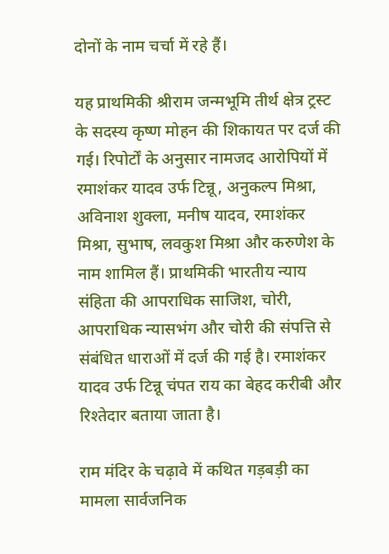दोनों के नाम चर्चा में रहे हैं।

यह प्राथमिकी श्रीराम जन्मभूमि तीर्थ क्षेत्र ट्रस्ट के सदस्य कृष्ण मोहन की शिकायत पर दर्ज की गई। रिपोर्टों के अनुसार नामजद आरोपियों में रमाशंकर यादव उर्फ टिन्नू, अनुकल्प मिश्रा, अविनाश शुक्ला, मनीष यादव, रमाशंकर मिश्रा, सुभाष, लवकुश मिश्रा और करुणेश के नाम शामिल हैं। प्राथमिकी भारतीय न्याय संहिता की आपराधिक साजिश, चोरी, आपराधिक न्यासभंग और चोरी की संपत्ति से संबंधित धाराओं में दर्ज की गई है। रमाशंकर यादव उर्फ टिन्नू चंपत राय का बेहद करीबी और रिश्तेदार बताया जाता है।

राम मंदिर के चढ़ावे में कथित गड़बड़ी का मामला सार्वजनिक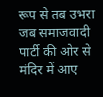रूप से तब उभरा जब समाजवादी पार्टी की ओर से मंदिर में आए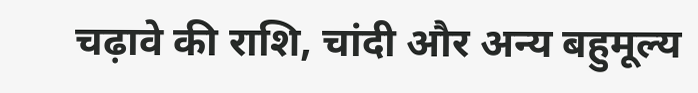चढ़ावे की राशि, चांदी और अन्य बहुमूल्य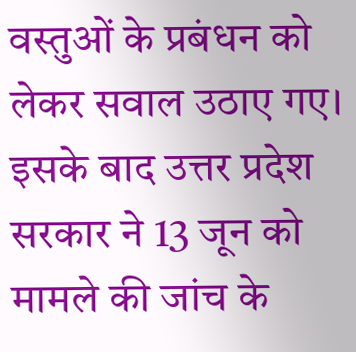वस्तुओं के प्रबंधन को लेकर सवाल उठाए गए। इसके बाद उत्तर प्रदेश सरकार ने 13 जून को मामले की जांच के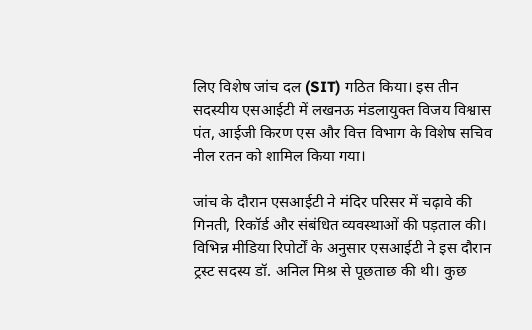लिए विशेष जांच दल (SIT) गठित किया। इस तीन सदस्यीय एसआईटी में लखनऊ मंडलायुक्त विजय विश्वास पंत, आईजी किरण एस और वित्त विभाग के विशेष सचिव नील रतन को शामिल किया गया।

जांच के दौरान एसआईटी ने मंदिर परिसर में चढ़ावे की गिनती, रिकॉर्ड और संबंधित व्यवस्थाओं की पड़ताल की। विभिन्न मीडिया रिपोर्टों के अनुसार एसआईटी ने इस दौरान ट्रस्ट सदस्य डॉ. अनिल मिश्र से पूछताछ की थी। कुछ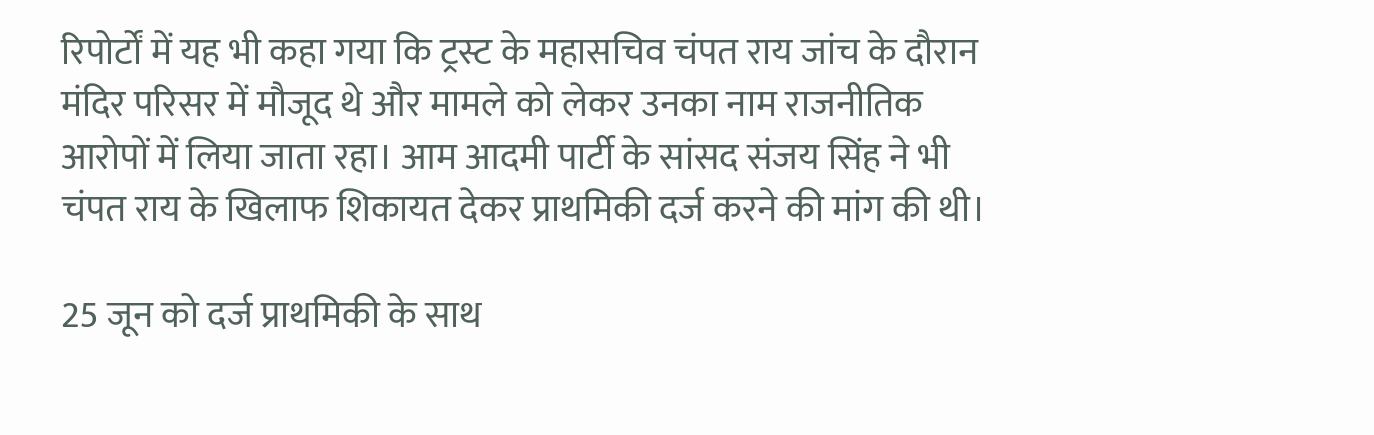रिपोर्टों में यह भी कहा गया कि ट्रस्ट के महासचिव चंपत राय जांच के दौरान मंदिर परिसर में मौजूद थे और मामले को लेकर उनका नाम राजनीतिक आरोपों में लिया जाता रहा। आम आदमी पार्टी के सांसद संजय सिंह ने भी चंपत राय के खिलाफ शिकायत देकर प्राथमिकी दर्ज करने की मांग की थी।

25 जून को दर्ज प्राथमिकी के साथ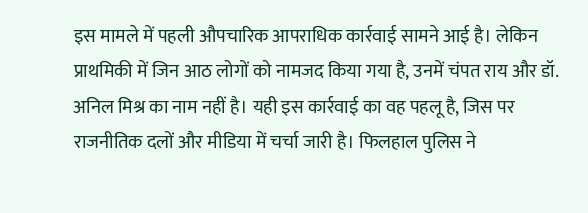इस मामले में पहली औपचारिक आपराधिक कार्रवाई सामने आई है। लेकिन प्राथमिकी में जिन आठ लोगों को नामजद किया गया है, उनमें चंपत राय और डॉ. अनिल मिश्र का नाम नहीं है। यही इस कार्रवाई का वह पहलू है, जिस पर राजनीतिक दलों और मीडिया में चर्चा जारी है। फिलहाल पुलिस ने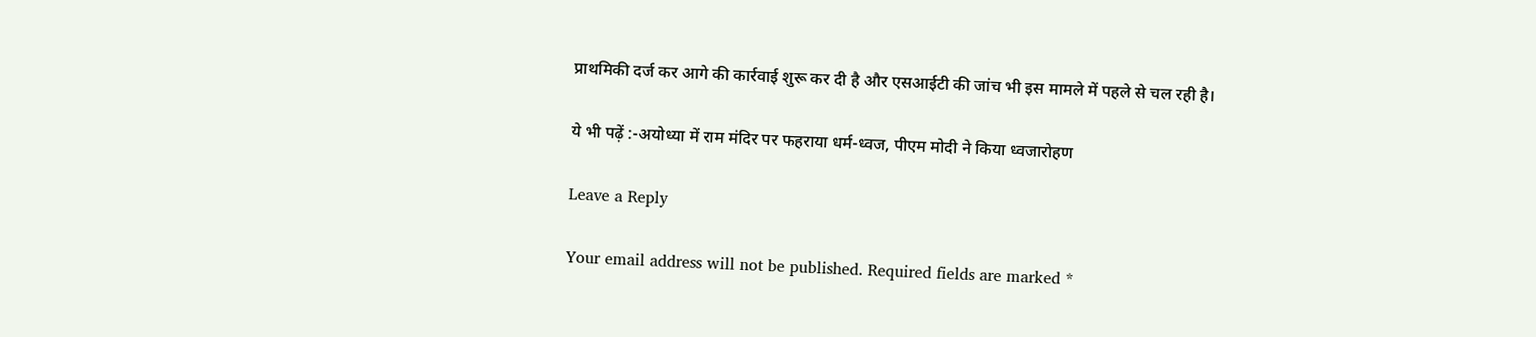प्राथमिकी दर्ज कर आगे की कार्रवाई शुरू कर दी है और एसआईटी की जांच भी इस मामले में पहले से चल रही है।

ये भी पढ़ें :-अयोध्या में राम मंदिर पर फहराया धर्म-ध्वज, पीएम मोदी ने किया ध्वजारोहण

Leave a Reply

Your email address will not be published. Required fields are marked *